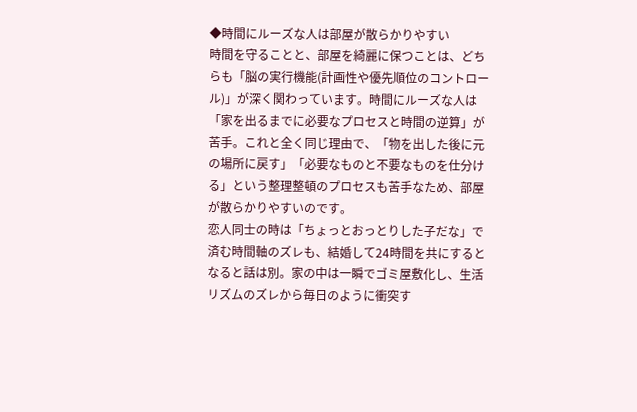◆時間にルーズな人は部屋が散らかりやすい
時間を守ることと、部屋を綺麗に保つことは、どちらも「脳の実行機能(計画性や優先順位のコントロール)」が深く関わっています。時間にルーズな人は「家を出るまでに必要なプロセスと時間の逆算」が苦手。これと全く同じ理由で、「物を出した後に元の場所に戻す」「必要なものと不要なものを仕分ける」という整理整頓のプロセスも苦手なため、部屋が散らかりやすいのです。
恋人同士の時は「ちょっとおっとりした子だな」で済む時間軸のズレも、結婚して24時間を共にするとなると話は別。家の中は一瞬でゴミ屋敷化し、生活リズムのズレから毎日のように衝突す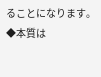ることになります。
◆本質は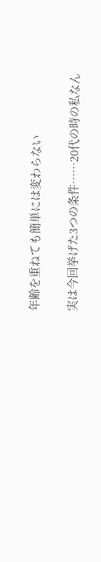年齢を重ねても簡単には変わらない

実は今回挙げた3つの条件……20代の時の私なん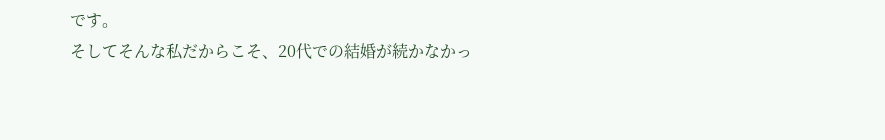です。
そしてそんな私だからこそ、20代での結婚が続かなかっ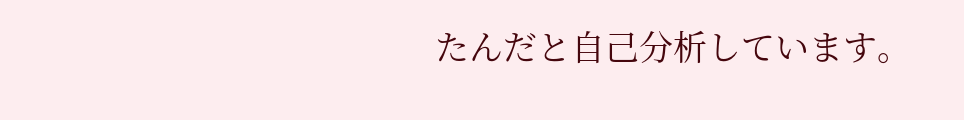たんだと自己分析しています。